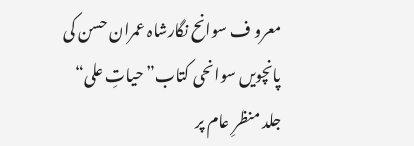معرو ف سوانح نگارشاہ عمران حسن کی پانچویں سوانحی کتاب”حیاتِ علی“ جلد منظرِ عام پر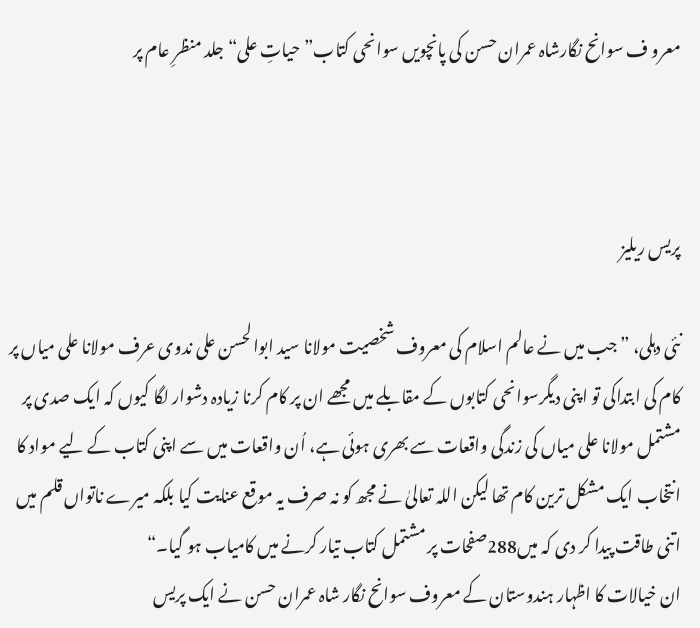معرو ف سوانح نگارشاہ عمران حسن کی پانچویں سوانحی کتاب”حیاتِ علی“ جلد منظرِ عام پر



پریس ریلیز

نئی دہلی، ”جب میں نے عالم اسلام کی معروف شخصیت مولانا سید ابوالحسن علی ندوی عرف مولانا علی میاں پر کام کی ابتداکی تو اپنی دیگرسوانحی کتابوں کے مقابلے میں مجھے ان پر کام کرنا زیادہ دشوار لگا کیوں کہ ایک صدی پر مشتمل مولانا علی میاں کی زندگی واقعات سے بھری ہوئی ہے، اُن واقعات میں سے اپنی کتاب کے لیے مواد کا انتخاب ایک مشکل ترین کام تھا لیکن اللہ تعالیٰ نے مجھ کو نہ صرف یہ موقع عنایت کیا بلکہ میرے ناتواں قلم میں اتنی طاقت پیدا کر دی کہ میں288صفحات پر مشتمل کتاب تیار کرنے میں کامیاب ہو گیا۔“
ان خیالات کا اظہار ہندوستان کے معروف سوانح نگار شاہ عمران حسن نے ایک پریس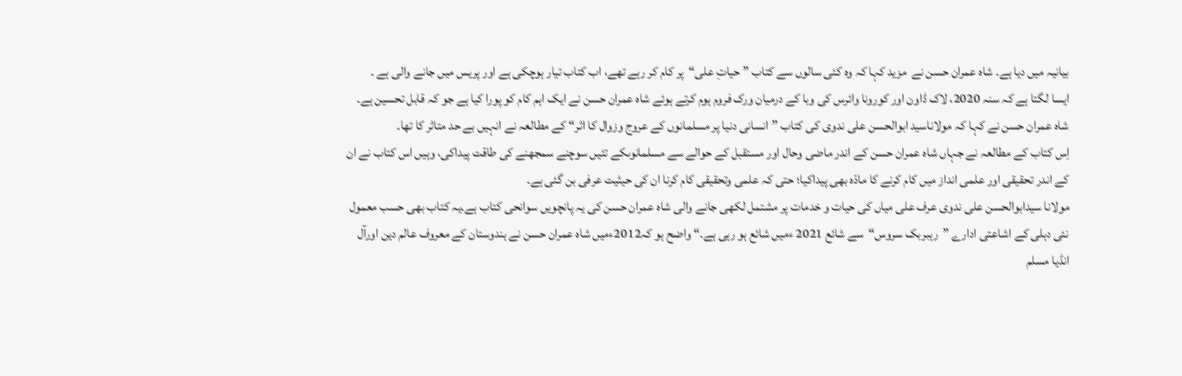بیانیہ میں دیا ہے۔ شاہ عمران حسن نے  مزید کہا کہ وہ کئی سالوں سے کتاب ”حیاتِ علی“پر کام کر رہے تھے، اب کتاب تیار ہوچکی ہے اور پریس میں جانے والی ہے ۔
ایسا لگتا ہے کہ سنہ 2020، لاک ڈاون اور کورونا وائرس کی وبا کے درمیان ورک فروم ہوم کرتے ہوئے شاہ عمران حسن نے ایک اہم کام کو پورا کیا ہے جو کہ قابل تحسین ہے۔
شاہ عمران حسن نے کہا کہ مولاناسید ابوالحسن علی ندوی کی کتاب ”انسانی دنیا پر مسلمانوں کے عروج وزوال کا اثر“ کے مطالعہ نے انہیں بے حد متاثر کا تھا۔
اِس کتاب کے مطالعہ نے جہاں شاہ عمران حسن کے اندر ماضی وحال اور مستقبل کے حوالے سے مسلمانوںکے تئیں سوچنے سمجھنے کی طاقت پیداکی، وہیں اس کتاب نے ان کے اندر تحقیقی اور علمی انداز میں کام کرنے کا مادّہ بھی پیداکیا؛ حتی کہ علمی وتحقیقی کام کرنا ان کی حیثیت عرفی بن گئی ہے۔
مولانا سیدابوالحسن علی ندوی عرف علی میاں کی حیات و خدمات پر مشتمل لکھی جانے والی شاہ عمران حسن کی یہ پانچویں سوانحی کتاب ہے۔یہ کتاب بھی حسب معمول نئی دہلی کے اشاعتی ادارے ”رہبربک سروس“سے شائع 2021 ءمیں شائع ہو رہی ہے۔“ واضح ہو کہ2012ءمیں شاہ عمران حسن نے ہندوستان کے معروف عالم دین اورآل انڈیا مسلم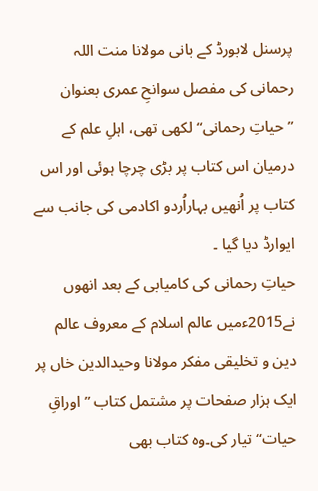پرسنل لابورڈ کے بانی مولانا منت اللہ رحمانی کی مفصل سوانحِ عمری بعنوان ”حیاتِ رحمانی“لکھی تھی، اہلِ علم کے درمیان اس کتاب پر بڑی چرچا ہوئی اور اس کتاب پر اُنھیں بہاراُردو اکادمی کی جانب سے ایوارڈ دیا گیا ۔
حیاتِ رحمانی کی کامیابی کے بعد انھوں نے2015ءمیں عالم اسلام کے معروف عالم دین و تخلیقی مفکر مولانا وحیدالدین خاں پر ایک ہزار صفحات پر مشتمل کتاب ”اوراقِ حیات“ تیار کی۔وہ کتاب بھی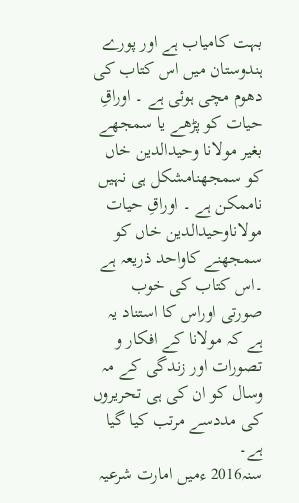بہت کامیاب ہے اور پورے ہندوستان میں اس کتاب کی دھوم مچی ہوئی ہے ۔ اوراقِ حیات کو پڑھے یا سمجھے بغیر مولانا وحیدالدین خاں کو سمجھنامشکل ہی نہیں ناممکن ہے ۔ اوراقِ حیات مولاناوحیدالدین خاں کو سمجھنے کاواحد ذریعہ ہے ۔اس کتاب کی خوب صورتی اوراس کا استناد یہ ہے کہ مولانا کے افکار و تصورات اور زندگی کے مہ وسال کو ان کی ہی تحریروں کی مددسے مرتب کیا گیا ہے۔
سنہ2016 ءمیں امارت شرعیہ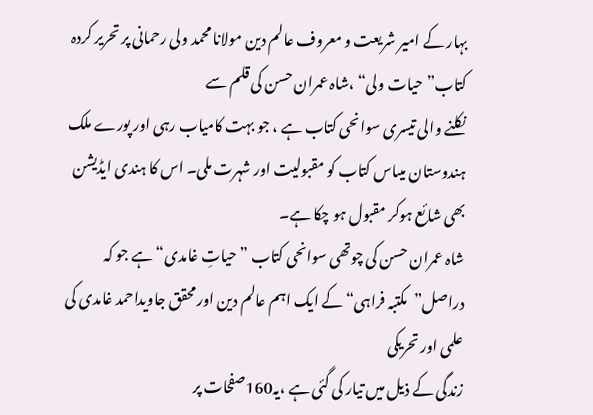بہار کے امیر شریعت و معروف عالم دین مولانا محمد ولی رحمانی پر تحریر کردہ کتاب”حیات ولی“ ،شاہ عمران حسن کی قلم سے
نکلنے والی تیسری سوانحی کتاب ہے ، جو بہت کامیاب رہی اور پورے ملک ہندوستان میںاس کتاب کو مقبولیت اور شہرت ملی۔ اس کا ہندی ایڈیشن بھی شائع ہوکر مقبول ہو چکا ہے۔
شاہ عمران حسن کی چوتھی سوانحی کتاب ”حیاتِ غامدی“ ہے جو کہ دراصل”مکتبہ فراہی“ کے ایک اہم عالم دین اور محقق جاویداحمد غامدی کی علمی اور تحریکی
زندگی کے ذیل میں تیار کی گئی ہے ،یہ160صفحات پر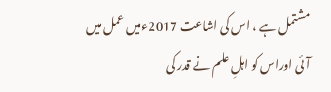مشتمل ہے ، اس کی اشاعت 2017ءمیں عمل میں آئی اوراس کو اہلِ علم نے قدر کی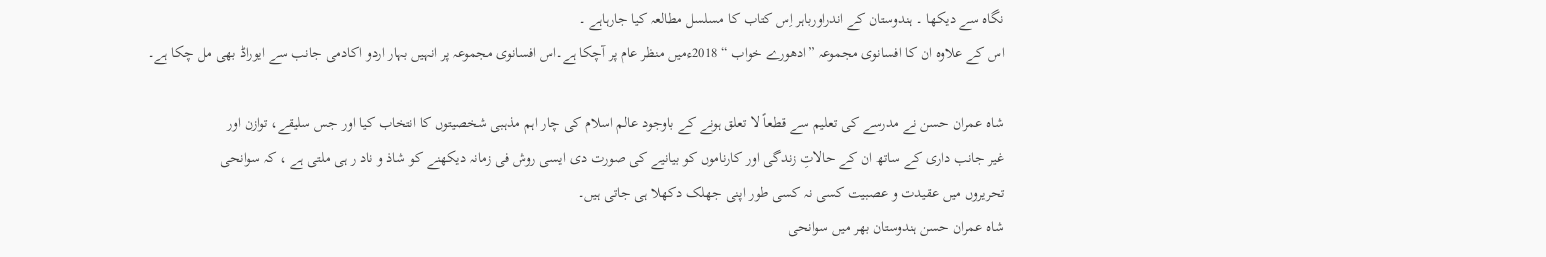نگاہ سے دیکھا ۔ ہندوستان کے اندراورباہر اِس کتاب کا مسلسل مطالعہ کیا جارہاہے ۔
اس کے علاوہ ان کا افسانوی مجموعہ ”ادھورے خواب “ 2018ءمیں منظر عام پر آچکا ہے۔اس افسانوی مجموعہ پر انہیں بہار اردو اکادمی جانب سے ایوراڈ بھی مل چکا ہے۔

شاہ عمران حسن نے مدرسے کی تعلیم سے قطعاً لا تعلق ہونے کے باوجود عالم اسلام کی چار اہم مذہبی شخصیتوں کا انتخاب کیا اور جس سلیقے، توازن اور
غیر جانب داری کے ساتھ ان کے حالاتِ زندگی اور کارناموں کو بیانیے کی صورت دی ایسی روش فی زمانہ دیکھنے کو شاذ و ناد ر ہی ملتی ہے ، کہ سوانحی
تحریروں میں عقیدت و عصبیت کسی نہ کسی طور اپنی جھلک دکھلا ہی جاتی ہیں۔
شاہ عمران حسن ہندوستان بھر میں سوانحی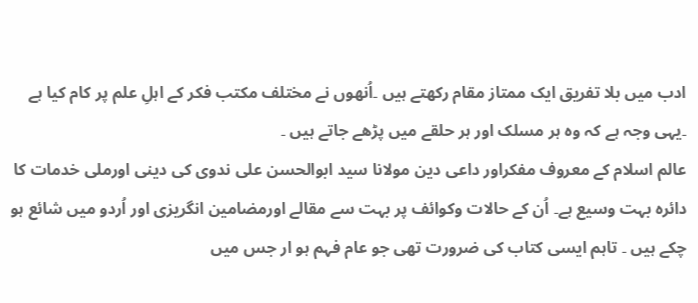ادب میں بلا تفریق ایک ممتاز مقام رکھتے ہیں ۔اُنھوں نے مختلف مکتب فکر کے اہلِ علم پر کام کیا ہے ۔یہی وجہ ہے کہ وہ ہر مسلک اور ہر حلقے میں پڑھے جاتے ہیں ۔
عالم اسلام کے معروف مفکراور داعی دین مولانا سید ابوالحسن علی ندوی کی دینی اورملی خدمات کا دائرہ بہت وسیع ہے۔ اُن کے حالات وکوائف پر بہت سے مقالے اورمضامین انگریزی اور اُردو میں شائع ہو چکے ہیں ۔ تاہم ایسی کتاب کی ضرورت تھی جو عام فہم ہو ار جس میں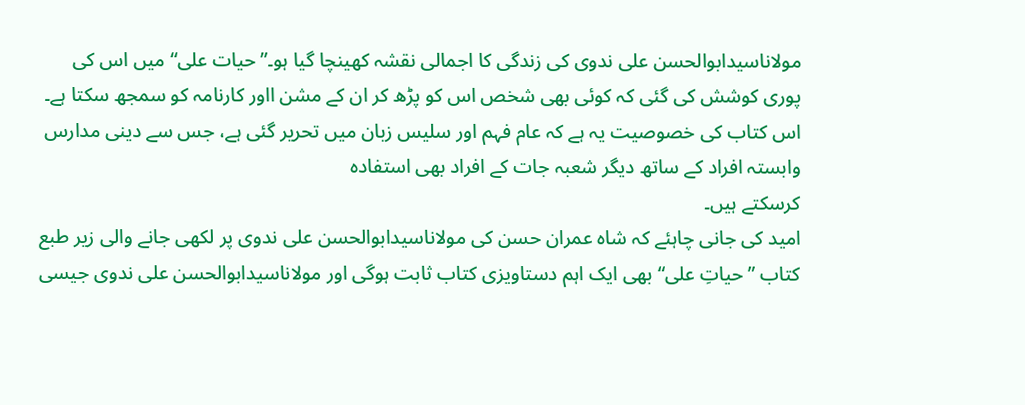مولاناسیدابوالحسن علی ندوی کی زندگی کا اجمالی نقشہ کھینچا گیا ہو۔”حیات علی“ میں اس کی
پوری کوشش کی گئی کہ کوئی بھی شخص اس کو پڑھ کر ان کے مشن ااور کارنامہ کو سمجھ سکتا ہے۔
اس کتاب کی خصوصیت یہ ہے کہ عام فہم اور سلیس زبان میں تحریر گئی ہے، جس سے دینی مدارس وابستہ افراد کے ساتھ دیگر شعبہ جات کے افراد بھی استفادہ
کرسکتے ہیں۔
امید کی جانی چاہئے کہ شاہ عمران حسن کی مولاناسیدابوالحسن علی ندوی پر لکھی جانے والی زیر طبع کتاب ”حیاتِ علی“بھی ایک اہم دستاویزی کتاب ثابت ہوگی اور مولاناسیدابوالحسن علی ندوی جیسی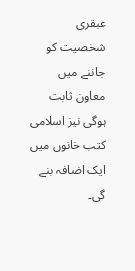عبقری شخصیت کو جاننے میں معاون ثابت ہوگی نیز اسلامی کتب خانوں میں ایک اضافہ بنے گی۔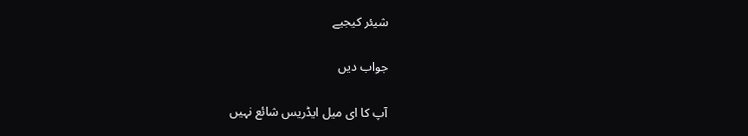شیئر کیجیے

جواب دیں

آپ کا ای میل ایڈریس شائع نہیں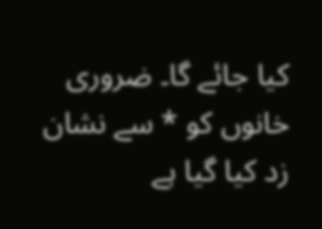کیا جائے گا۔ ضروری خانوں کو * سے نشان زد کیا گیا ہے